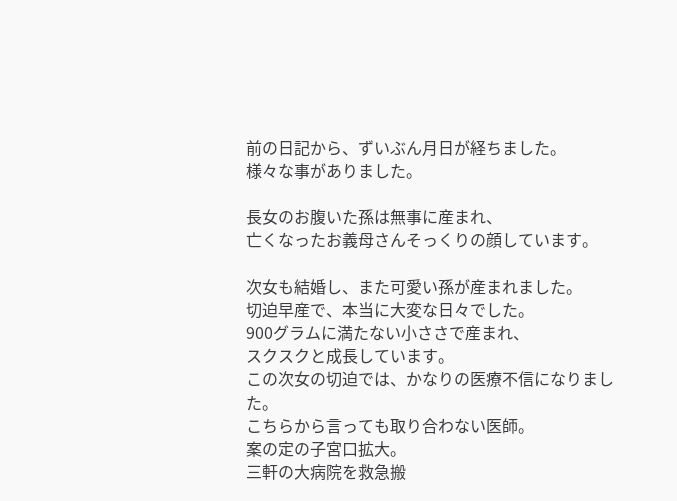前の日記から、ずいぶん月日が経ちました。
様々な事がありました。

長女のお腹いた孫は無事に産まれ、
亡くなったお義母さんそっくりの顔しています。

次女も結婚し、また可愛い孫が産まれました。
切迫早産で、本当に大変な日々でした。
900グラムに満たない小ささで産まれ、
スクスクと成長しています。
この次女の切迫では、かなりの医療不信になりました。
こちらから言っても取り合わない医師。
案の定の子宮口拡大。
三軒の大病院を救急搬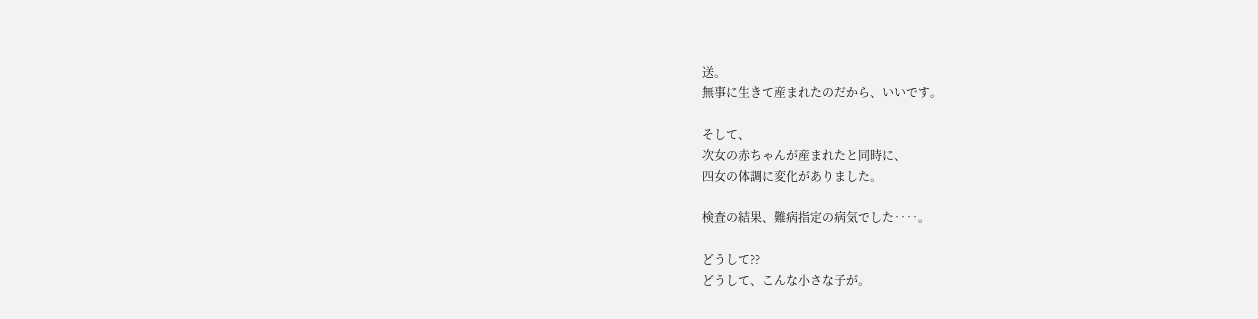送。
無事に生きて産まれたのだから、いいです。

そして、
次女の赤ちゃんが産まれたと同時に、
四女の体調に変化がありました。

検査の結果、難病指定の病気でした‥‥。

どうして??
どうして、こんな小さな子が。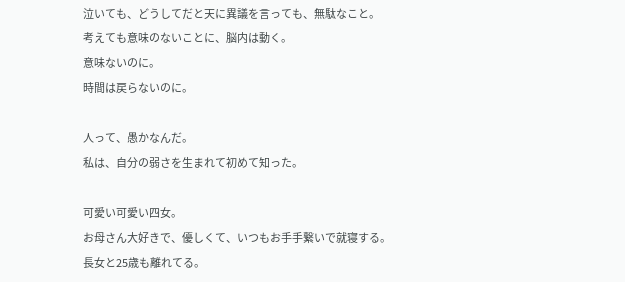泣いても、どうしてだと天に異議を言っても、無駄なこと。
考えても意味のないことに、脳内は動く。
意味ないのに。
時間は戻らないのに。

人って、愚かなんだ。
私は、自分の弱さを生まれて初めて知った。

可愛い可愛い四女。
お母さん大好きで、優しくて、いつもお手手繋いで就寝する。
長女と25歳も離れてる。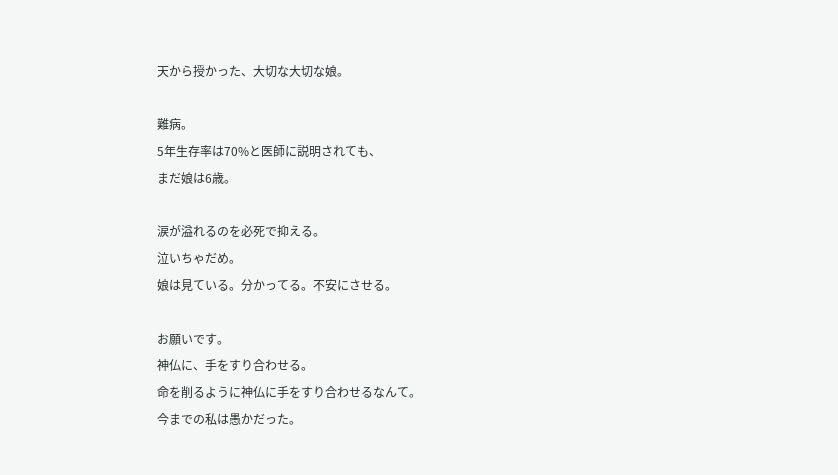天から授かった、大切な大切な娘。

難病。
5年生存率は70%と医師に説明されても、
まだ娘は6歳。

涙が溢れるのを必死で抑える。
泣いちゃだめ。
娘は見ている。分かってる。不安にさせる。

お願いです。
神仏に、手をすり合わせる。
命を削るように神仏に手をすり合わせるなんて。
今までの私は愚かだった。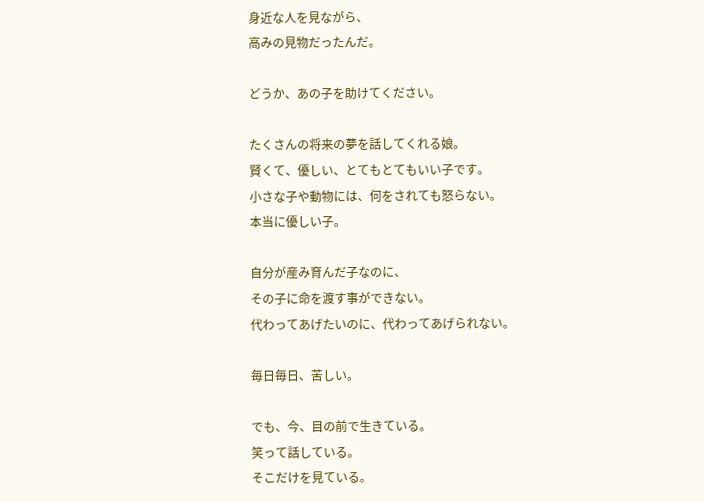身近な人を見ながら、
高みの見物だったんだ。

どうか、あの子を助けてください。

たくさんの将来の夢を話してくれる娘。
賢くて、優しい、とてもとてもいい子です。
小さな子や動物には、何をされても怒らない。
本当に優しい子。

自分が産み育んだ子なのに、
その子に命を渡す事ができない。
代わってあげたいのに、代わってあげられない。

毎日毎日、苦しい。

でも、今、目の前で生きている。
笑って話している。
そこだけを見ている。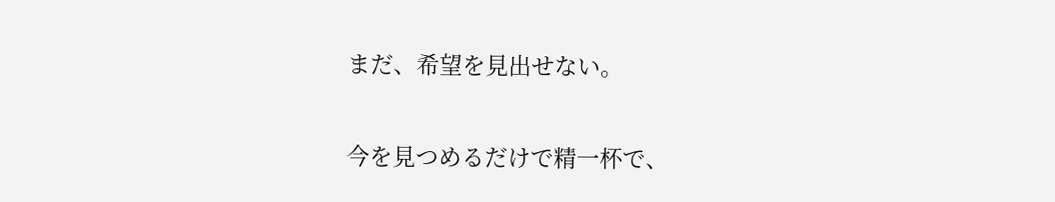まだ、希望を見出せない。

今を見つめるだけで精一杯で、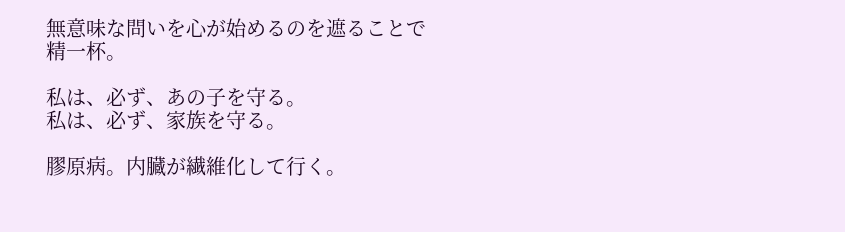無意味な問いを心が始めるのを遮ることで精一杯。

私は、必ず、あの子を守る。
私は、必ず、家族を守る。

膠原病。内臓が繊維化して行く。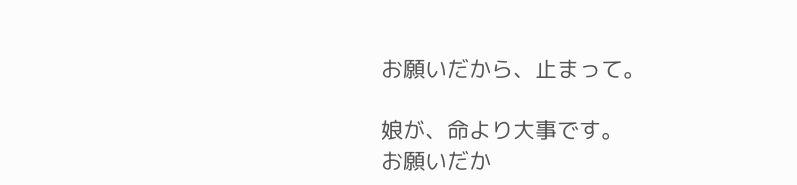お願いだから、止まって。

娘が、命より大事です。
お願いだか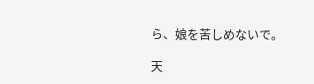ら、娘を苦しめないで。

天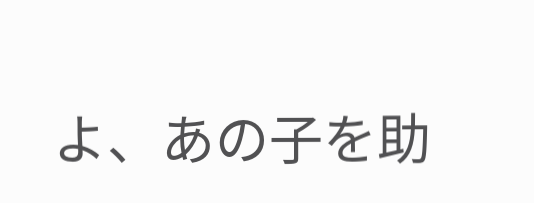よ、あの子を助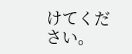けてください。